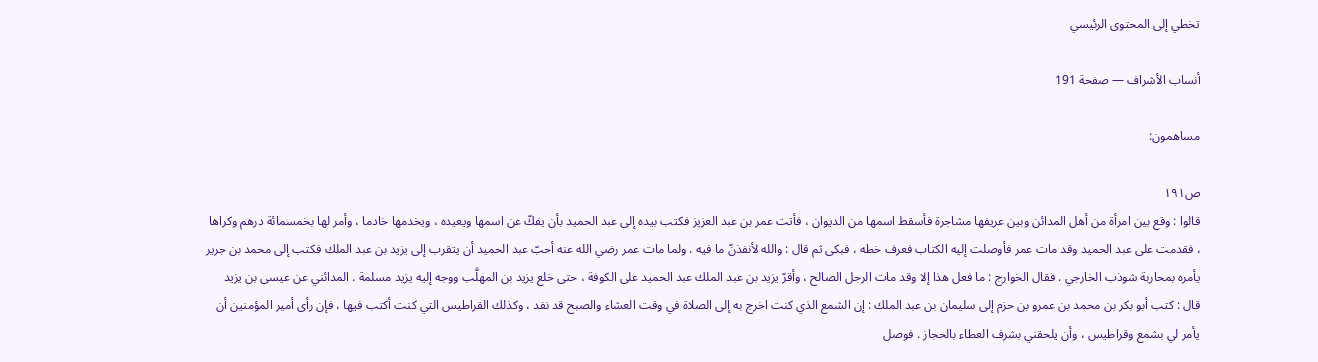تخطي إلى المحتوى الرئيسي

أنساب الأشراف — صفحة 191

مساهمون:

ص١٩١
قالوا : وقع بين امرأة من أهل المدائن وبين عريفها مشاجرة فأسقط اسمها من الديوان ، فأتت عمر بن عبد العزيز فكتب بيده إلى عبد الحميد بأن يفكّ عن اسمها ويعيده ، ويخدمها خادما ، وأمر لها بخمسمائة درهم وكراها ، فقدمت على عبد الحميد وقد مات عمر فأوصلت إليه الكتاب فعرف خطه ، فبكى ثم قال : والله لأنفذنّ ما فيه . ولما مات عمر رضي الله عنه أحبّ عبد الحميد أن يتقرب إلى يزيد بن عبد الملك فكتب إلى محمد بن جرير يأمره بمحاربة شوذب الخارجي . فقال الخوارج : ما فعل هذا إلا وقد مات الرجل الصالح ، وأقرّ يزيد بن عبد الملك عبد الحميد على الكوفة ، حتى خلع يزيد بن المهلَّب ووجه إليه يزيد مسلمة . المدائني عن عيسى بن يزيد قال : كتب أبو بكر بن محمد بن عمرو بن حزم إلى سليمان بن عبد الملك : إن الشمع الذي كنت اخرج به إلى الصلاة في وقت العشاء والصبح قد نفد ، وكذلك القراطيس التي كنت أكتب فيها ، فإن رأى أمير المؤمنين أن يأمر لي بشمع وقراطيس ، وأن يلحقني بشرف العطاء بالحجاز . فوصل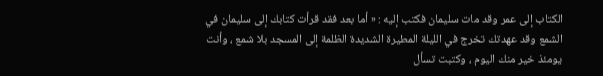الكتاب إلى عمر وقد مات سليمان فكتب إليه : « أما بعد فقد قرأت كتابك إلى سليمان في الشمع وقد عهدتك تخرج في الليلة المطيرة الشديدة الظلمة إلى المسجد بلا شمع ، وأنت يومئذ خير منك اليوم ، وكتبت تسأل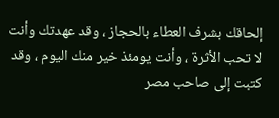إلحاقك بشرف العطاء بالحجاز ، وقد عهدتك وأنت لا تحب الأثرة ، وأنت يومئذ خير منك اليوم ، وقد كتبت إلى صاحب مصر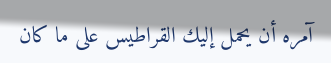آمره أن يحمل إليك القراطيس على ما كان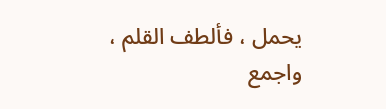يحمل ، فألطف القلم ، واجمع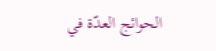الحوائج العدّة في